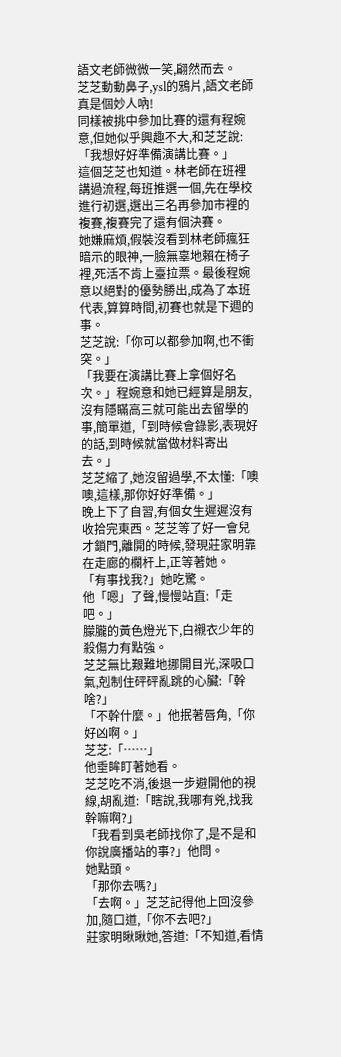語文老師微微一笑,翩然而去。
芝芝動動鼻子,ysl的鴉片,語文老師真是個妙人吶!
同樣被挑中參加比賽的還有程婉意,但她似乎興趣不大,和芝芝說:「我想好好準備演講比賽。」
這個芝芝也知道。林老師在班裡講過流程,每班推選一個,先在學校進行初選,選出三名再參加市裡的複賽,複賽完了還有個決賽。
她嫌麻煩,假裝沒看到林老師瘋狂暗示的眼神,一臉無辜地賴在椅子裡,死活不肯上臺拉票。最後程婉意以絕對的優勢勝出,成為了本班代表,算算時間,初賽也就是下週的事。
芝芝說:「你可以都參加啊,也不衝突。」
「我要在演講比賽上拿個好名次。」程婉意和她已經算是朋友,沒有隱瞞高三就可能出去留學的事,簡單道,「到時候會錄影,表現好的話,到時候就當做材料寄出去。」
芝芝縮了,她沒留過學,不太懂:「噢噢,這樣,那你好好準備。」
晚上下了自習,有個女生遲遲沒有收拾完東西。芝芝等了好一會兒才鎖門,離開的時候,發現莊家明靠在走廊的欄杆上,正等著她。
「有事找我?」她吃驚。
他「嗯」了聲,慢慢站直:「走吧。」
朦朧的黃色燈光下,白襯衣少年的殺傷力有點強。
芝芝無比艱難地挪開目光,深吸口氣,剋制住砰砰亂跳的心臟:「幹啥?」
「不幹什麼。」他抿著唇角,「你好凶啊。」
芝芝:「……」
他垂眸盯著她看。
芝芝吃不消,後退一步避開他的視線,胡亂道:「瞎說,我哪有兇,找我幹嘛啊?」
「我看到吳老師找你了,是不是和你說廣播站的事?」他問。
她點頭。
「那你去嗎?」
「去啊。」芝芝記得他上回沒參加,隨口道,「你不去吧?」
莊家明瞅瞅她,答道:「不知道,看情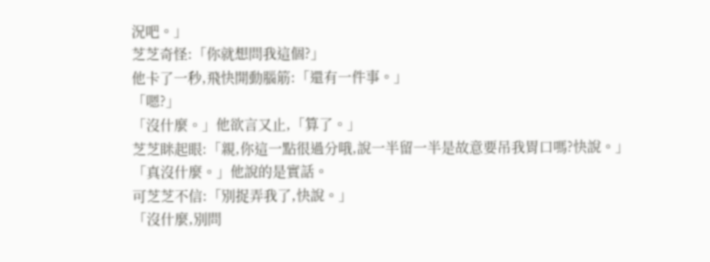況吧。」
芝芝奇怪:「你就想問我這個?」
他卡了一秒,飛快開動腦筋:「還有一件事。」
「嗯?」
「沒什麼。」他欲言又止,「算了。」
芝芝眯起眼:「親,你這一點很過分哦,說一半留一半是故意要吊我胃口嗎?快說。」
「真沒什麼。」他說的是實話。
可芝芝不信:「別捉弄我了,快說。」
「沒什麼,別問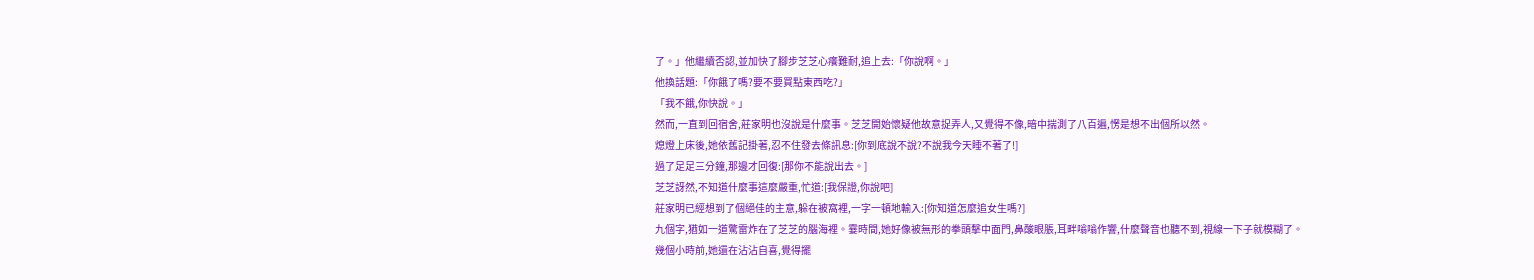了。」他繼續否認,並加快了腳步芝芝心癢難耐,追上去:「你說啊。」
他換話題:「你餓了嗎?要不要買點東西吃?」
「我不餓,你快說。」
然而,一直到回宿舍,莊家明也沒說是什麼事。芝芝開始懷疑他故意捉弄人,又覺得不像,暗中揣測了八百遍,愣是想不出個所以然。
熄燈上床後,她依舊記掛著,忍不住發去條訊息:[你到底說不說?不說我今天睡不著了!]
過了足足三分鐘,那邊才回復:[那你不能說出去。]
芝芝訝然,不知道什麼事這麼嚴重,忙道:[我保證,你說吧]
莊家明已經想到了個絕佳的主意,躲在被窩裡,一字一頓地輸入:[你知道怎麼追女生嗎?]
九個字,猶如一道驚雷炸在了芝芝的腦海裡。霎時間,她好像被無形的拳頭擊中面門,鼻酸眼脹,耳畔嗡嗡作響,什麼聲音也聽不到,視線一下子就模糊了。
幾個小時前,她還在沾沾自喜,覺得擺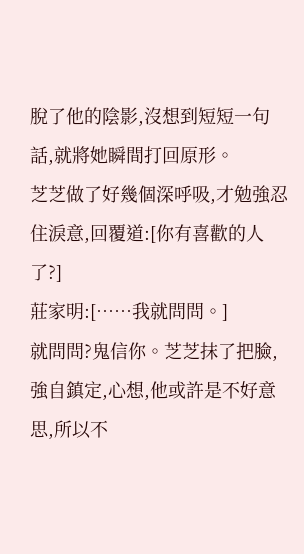脫了他的陰影,沒想到短短一句話,就將她瞬間打回原形。
芝芝做了好幾個深呼吸,才勉強忍住淚意,回覆道:[你有喜歡的人了?]
莊家明:[……我就問問。]
就問問?鬼信你。芝芝抹了把臉,強自鎮定,心想,他或許是不好意思,所以不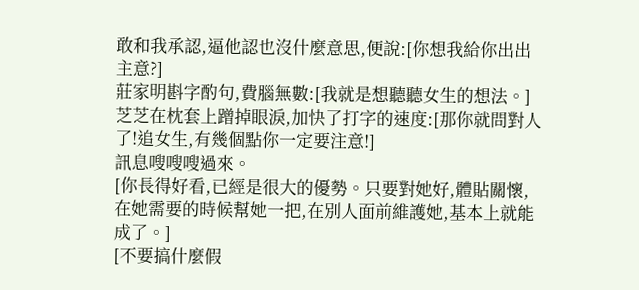敢和我承認,逼他認也沒什麼意思,便說:[你想我給你出出主意?]
莊家明斟字酌句,費腦無數:[我就是想聽聽女生的想法。]
芝芝在枕套上蹭掉眼淚,加快了打字的速度:[那你就問對人了!追女生,有幾個點你一定要注意!]
訊息嗖嗖嗖過來。
[你長得好看,已經是很大的優勢。只要對她好,體貼關懷,在她需要的時候幫她一把,在別人面前維護她,基本上就能成了。]
[不要搞什麼假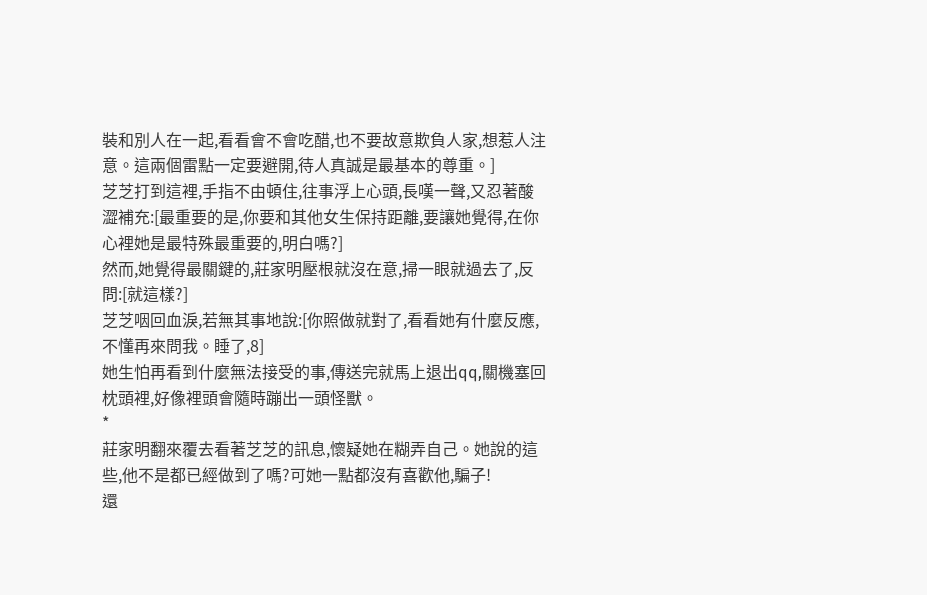裝和別人在一起,看看會不會吃醋,也不要故意欺負人家,想惹人注意。這兩個雷點一定要避開,待人真誠是最基本的尊重。]
芝芝打到這裡,手指不由頓住,往事浮上心頭,長嘆一聲,又忍著酸澀補充:[最重要的是,你要和其他女生保持距離,要讓她覺得,在你心裡她是最特殊最重要的,明白嗎?]
然而,她覺得最關鍵的,莊家明壓根就沒在意,掃一眼就過去了,反問:[就這樣?]
芝芝咽回血淚,若無其事地說:[你照做就對了,看看她有什麼反應,不懂再來問我。睡了,8]
她生怕再看到什麼無法接受的事,傳送完就馬上退出qq,關機塞回枕頭裡,好像裡頭會隨時蹦出一頭怪獸。
*
莊家明翻來覆去看著芝芝的訊息,懷疑她在糊弄自己。她說的這些,他不是都已經做到了嗎?可她一點都沒有喜歡他,騙子!
還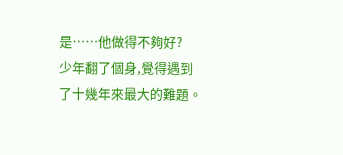是……他做得不夠好?
少年翻了個身,覺得遇到了十幾年來最大的難題。